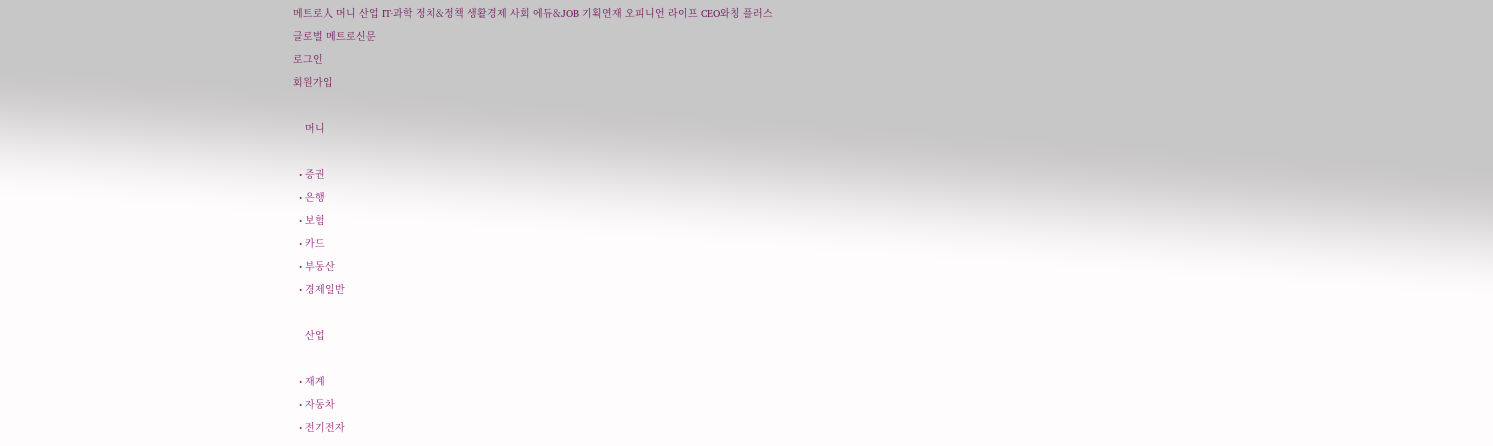메트로人 머니 산업 IT·과학 정치&정책 생활경제 사회 에듀&JOB 기획연재 오피니언 라이프 CEO와칭 플러스
글로벌 메트로신문
로그인
회원가입

    머니

  • 증권
  • 은행
  • 보험
  • 카드
  • 부동산
  • 경제일반

    산업

  • 재계
  • 자동차
  • 전기전자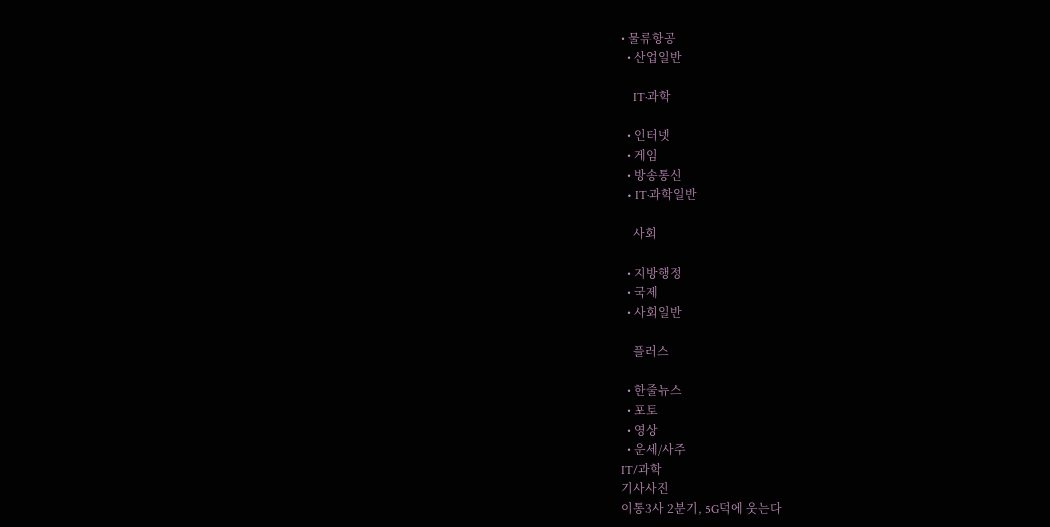• 물류항공
  • 산업일반

    IT·과학

  • 인터넷
  • 게임
  • 방송통신
  • IT·과학일반

    사회

  • 지방행정
  • 국제
  • 사회일반

    플러스

  • 한줄뉴스
  • 포토
  • 영상
  • 운세/사주
IT/과학
기사사진
이통3사 2분기, 5G덕에 웃는다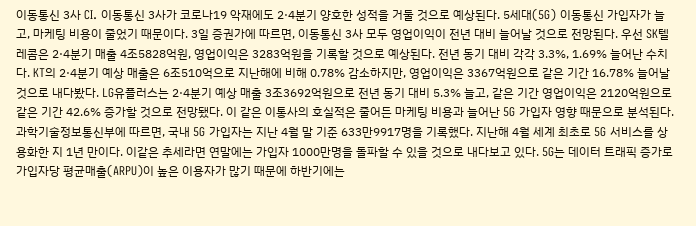이동통신 3사 CI. 이동통신 3사가 코로나19 악재에도 2·4분기 양호한 성적을 거둘 것으로 예상된다. 5세대(5G) 이동통신 가입자가 늘고, 마케팅 비용이 줄었기 때문이다. 3일 증권가에 따르면, 이동통신 3사 모두 영업이익이 전년 대비 늘어날 것으로 전망된다. 우선 SK텔레콤은 2·4분기 매출 4조5828억원, 영업이익은 3283억원을 기록할 것으로 예상된다. 전년 동기 대비 각각 3.3%, 1.69% 늘어난 수치다. KT의 2·4분기 예상 매출은 6조510억으로 지난해에 비해 0.78% 감소하지만, 영업이익은 3367억원으로 같은 기간 16.78% 늘어날 것으로 내다봤다. LG유플러스는 2·4분기 예상 매출 3조3692억원으로 전년 동기 대비 5.3% 늘고, 같은 기간 영업이익은 2120억원으로 같은 기간 42.6% 증가할 것으로 전망됐다. 이 같은 이통사의 호실적은 줄어든 마케팅 비용과 늘어난 5G 가입자 영향 때문으로 분석된다. 과학기술정보통신부에 따르면, 국내 5G 가입자는 지난 4월 말 기준 633만9917명을 기록했다. 지난해 4월 세계 최초로 5G 서비스를 상용화한 지 1년 만이다. 이같은 추세라면 연말에는 가입자 1000만명을 돌파할 수 있을 것으로 내다보고 있다. 5G는 데이터 트래픽 증가로 가입자당 평균매출(ARPU)이 높은 이용자가 많기 때문에 하반기에는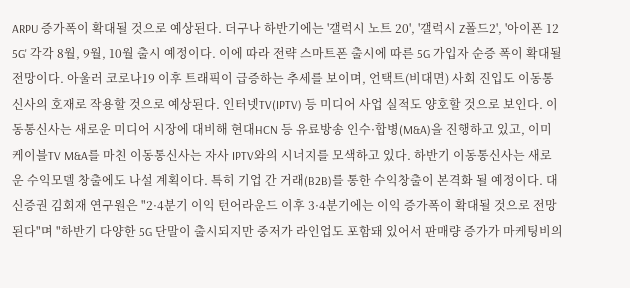ARPU 증가폭이 확대될 것으로 예상된다. 더구나 하반기에는 '갤럭시 노트 20', '갤럭시 Z폴드2', '아이폰 12 5G' 각각 8월, 9월, 10월 출시 예정이다. 이에 따라 전략 스마트폰 출시에 따른 5G 가입자 순증 폭이 확대될 전망이다. 아울러 코로나19 이후 트래픽이 급증하는 추세를 보이며, 언택트(비대면) 사회 진입도 이동통신사의 호재로 작용할 것으로 예상된다. 인터넷TV(IPTV) 등 미디어 사업 실적도 양호할 것으로 보인다. 이동통신사는 새로운 미디어 시장에 대비해 현대HCN 등 유료방송 인수·합병(M&A)을 진행하고 있고, 이미 케이블TV M&A를 마친 이동통신사는 자사 IPTV와의 시너지를 모색하고 있다. 하반기 이동통신사는 새로운 수익모델 창출에도 나설 계획이다. 특히 기업 간 거래(B2B)를 통한 수익창출이 본격화 될 예정이다. 대신증권 김회재 연구원은 "2·4분기 이익 턴어라운드 이후 3·4분기에는 이익 증가폭이 확대될 것으로 전망된다"며 "하반기 다양한 5G 단말이 출시되지만 중저가 라인업도 포함돼 있어서 판매량 증가가 마케팅비의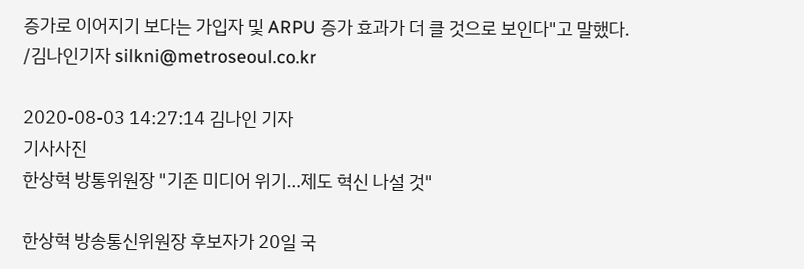증가로 이어지기 보다는 가입자 및 ARPU 증가 효과가 더 클 것으로 보인다"고 말했다. /김나인기자 silkni@metroseoul.co.kr

2020-08-03 14:27:14 김나인 기자
기사사진
한상혁 방통위원장 "기존 미디어 위기…제도 혁신 나설 것"

한상혁 방송통신위원장 후보자가 20일 국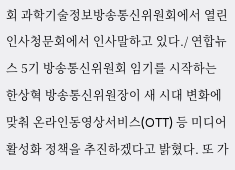회 과학기술정보방송통신위원회에서 열린 인사청문회에서 인사말하고 있다./ 연합뉴스 5기 방송통신위원회 임기를 시작하는 한상혁 방송통신위원장이 새 시대 변화에 맞춰 온라인동영상서비스(OTT) 등 미디어 활성화 정책을 추진하겠다고 밝혔다. 또 가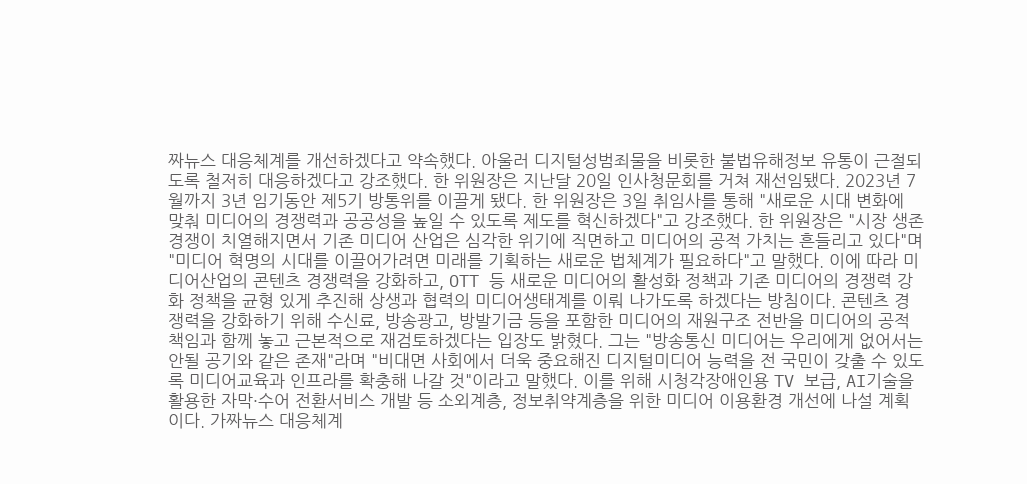짜뉴스 대응체계를 개선하겠다고 약속했다. 아울러 디지털성범죄물을 비롯한 불법유해정보 유통이 근절되도록 철저히 대응하겠다고 강조했다. 한 위원장은 지난달 20일 인사청문회를 거쳐 재선임됐다. 2023년 7월까지 3년 임기동안 제5기 방통위를 이끌게 됐다. 한 위원장은 3일 취임사를 통해 "새로운 시대 변화에 맞춰 미디어의 경쟁력과 공공성을 높일 수 있도록 제도를 혁신하겠다"고 강조했다. 한 위원장은 "시장 생존 경쟁이 치열해지면서 기존 미디어 산업은 심각한 위기에 직면하고 미디어의 공적 가치는 흔들리고 있다"며 "미디어 혁명의 시대를 이끌어가려면 미래를 기획하는 새로운 법체계가 필요하다"고 말했다. 이에 따라 미디어산업의 콘텐츠 경쟁력을 강화하고, OTT 등 새로운 미디어의 활성화 정책과 기존 미디어의 경쟁력 강화 정책을 균형 있게 추진해 상생과 협력의 미디어생태계를 이뤄 나가도록 하겠다는 방침이다. 콘텐츠 경쟁력을 강화하기 위해 수신료, 방송광고, 방발기금 등을 포함한 미디어의 재원구조 전반을 미디어의 공적 책임과 함께 놓고 근본적으로 재검토하겠다는 입장도 밝혔다. 그는 "방송통신 미디어는 우리에게 없어서는 안될 공기와 같은 존재"라며 "비대면 사회에서 더욱 중요해진 디지털미디어 능력을 전 국민이 갖출 수 있도록 미디어교육과 인프라를 확충해 나갈 것"이라고 말했다. 이를 위해 시청각장애인용 TV 보급, AI기술을 활용한 자막·수어 전환서비스 개발 등 소외계층, 정보취약계층을 위한 미디어 이용환경 개선에 나설 계획이다. 가짜뉴스 대응체계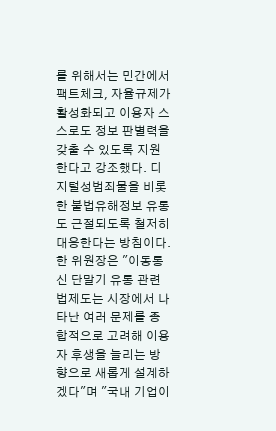를 위해서는 민간에서 팩트체크, 자율규제가 활성화되고 이용자 스스로도 정보 판별력을 갖출 수 있도록 지원한다고 강조했다. 디지털성범죄물을 비롯한 불법유해정보 유통도 근절되도록 철저히 대응한다는 방침이다. 한 위원장은 "이동통신 단말기 유통 관련 법제도는 시장에서 나타난 여러 문제를 종합적으로 고려해 이용자 후생을 늘리는 방향으로 새롭게 설계하겠다"며 "국내 기업이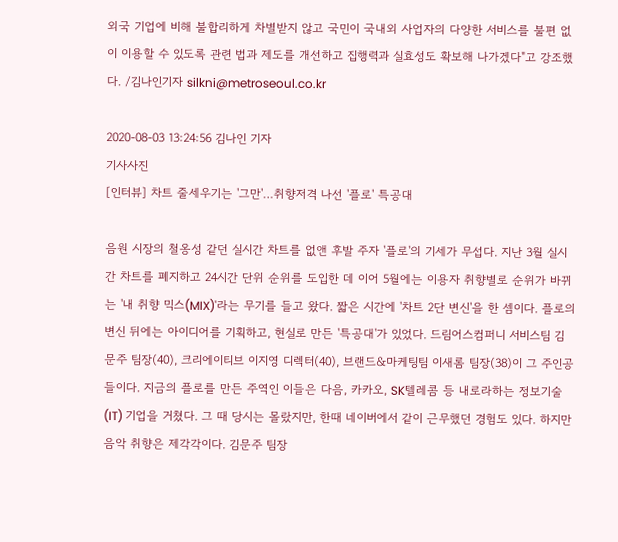외국 기업에 비해 불합리하게 차별받지 않고 국민이 국내외 사업자의 다양한 서비스를 불편 없이 이용할 수 있도록 관련 법과 제도를 개선하고 집행력과 실효성도 확보해 나가겠다"고 강조했다. /김나인기자 silkni@metroseoul.co.kr

2020-08-03 13:24:56 김나인 기자
기사사진
[인터뷰] 차트 줄세우기는 '그만'…취향저격 나선 '플로' 특공대

음원 시장의 철옹성 같던 실시간 차트를 없앤 후발 주자 '플로'의 기세가 무섭다. 지난 3월 실시간 차트를 폐지하고 24시간 단위 순위를 도입한 데 이어 5월에는 이용자 취향별로 순위가 바뀌는 '내 취향 믹스(MIX)'라는 무기를 들고 왔다. 짧은 시간에 '차트 2단 변신'을 한 셈이다. 플로의 변신 뒤에는 아이디어를 기획하고, 현실로 만든 '특공대'가 있었다. 드림어스컴퍼니 서비스팀 김문주 팀장(40), 크리에이티브 이지영 디렉터(40), 브랜드&마케팅팀 이새롬 팀장(38)이 그 주인공들이다. 지금의 플로를 만든 주역인 이들은 다음, 카카오, SK텔레콤 등 내로라하는 정보기술(IT) 기업을 거쳤다. 그 때 당시는 몰랐지만, 한때 네이버에서 같이 근무했던 경험도 있다. 하지만 음악 취향은 제각각이다. 김문주 팀장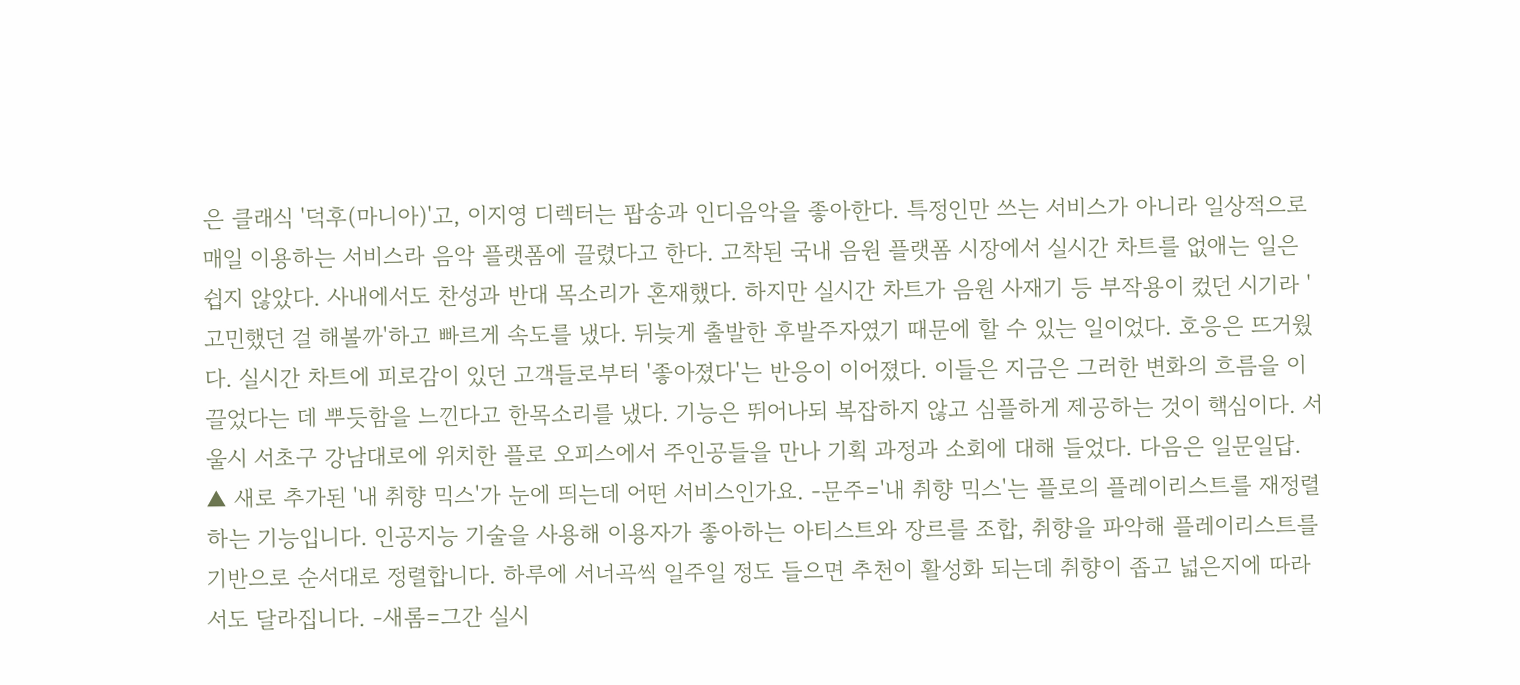은 클래식 '덕후(마니아)'고, 이지영 디렉터는 팝송과 인디음악을 좋아한다. 특정인만 쓰는 서비스가 아니라 일상적으로 매일 이용하는 서비스라 음악 플랫폼에 끌렸다고 한다. 고착된 국내 음원 플랫폼 시장에서 실시간 차트를 없애는 일은 쉽지 않았다. 사내에서도 찬성과 반대 목소리가 혼재했다. 하지만 실시간 차트가 음원 사재기 등 부작용이 컸던 시기라 '고민했던 걸 해볼까'하고 빠르게 속도를 냈다. 뒤늦게 출발한 후발주자였기 때문에 할 수 있는 일이었다. 호응은 뜨거웠다. 실시간 차트에 피로감이 있던 고객들로부터 '좋아졌다'는 반응이 이어졌다. 이들은 지금은 그러한 변화의 흐름을 이끌었다는 데 뿌듯함을 느낀다고 한목소리를 냈다. 기능은 뛰어나되 복잡하지 않고 심플하게 제공하는 것이 핵심이다. 서울시 서초구 강남대로에 위치한 플로 오피스에서 주인공들을 만나 기획 과정과 소회에 대해 들었다. 다음은 일문일답. ▲ 새로 추가된 '내 취향 믹스'가 눈에 띄는데 어떤 서비스인가요. -문주='내 취향 믹스'는 플로의 플레이리스트를 재정렬하는 기능입니다. 인공지능 기술을 사용해 이용자가 좋아하는 아티스트와 장르를 조합, 취향을 파악해 플레이리스트를 기반으로 순서대로 정렬합니다. 하루에 서너곡씩 일주일 정도 들으면 추천이 활성화 되는데 취향이 좁고 넓은지에 따라서도 달라집니다. -새롬=그간 실시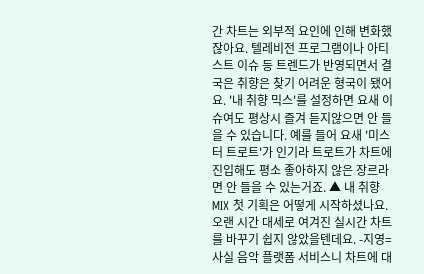간 차트는 외부적 요인에 인해 변화했잖아요. 텔레비전 프로그램이나 아티스트 이슈 등 트렌드가 반영되면서 결국은 취향은 찾기 어려운 형국이 됐어요. '내 취향 믹스'를 설정하면 요새 이슈여도 평상시 즐겨 듣지않으면 안 들을 수 있습니다. 예를 들어 요새 '미스터 트로트'가 인기라 트로트가 차트에 진입해도 평소 좋아하지 않은 장르라면 안 들을 수 있는거죠. ▲ 내 취향 MIX 첫 기획은 어떻게 시작하셨나요. 오랜 시간 대세로 여겨진 실시간 차트를 바꾸기 쉽지 않았을텐데요. -지영=사실 음악 플랫폼 서비스니 차트에 대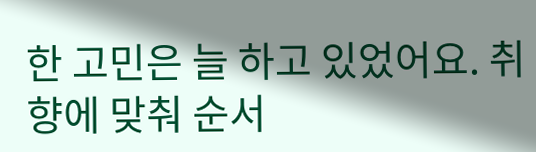한 고민은 늘 하고 있었어요. 취향에 맞춰 순서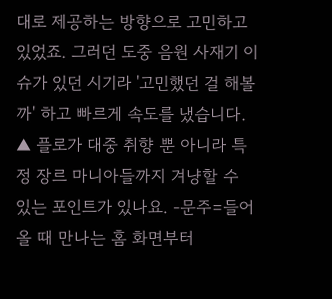대로 제공하는 방향으로 고민하고 있었죠. 그러던 도중 음원 사재기 이슈가 있던 시기라 '고민했던 걸 해볼까' 하고 빠르게 속도를 냈습니다. ▲ 플로가 대중 취향 뿐 아니라 특정 장르 마니아들까지 겨냥할 수 있는 포인트가 있나요. -문주=들어올 때 만나는 홈 화면부터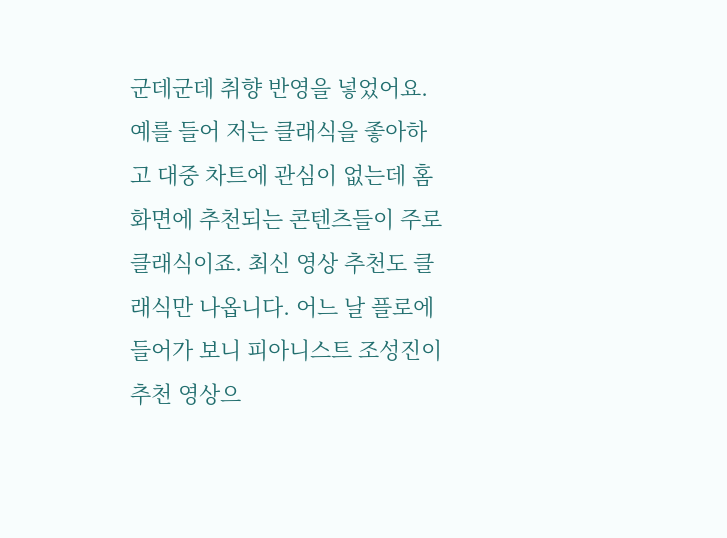군데군데 취향 반영을 넣었어요. 예를 들어 저는 클래식을 좋아하고 대중 차트에 관심이 없는데 홈 화면에 추천되는 콘텐츠들이 주로 클래식이죠. 최신 영상 추천도 클래식만 나옵니다. 어느 날 플로에 들어가 보니 피아니스트 조성진이 추천 영상으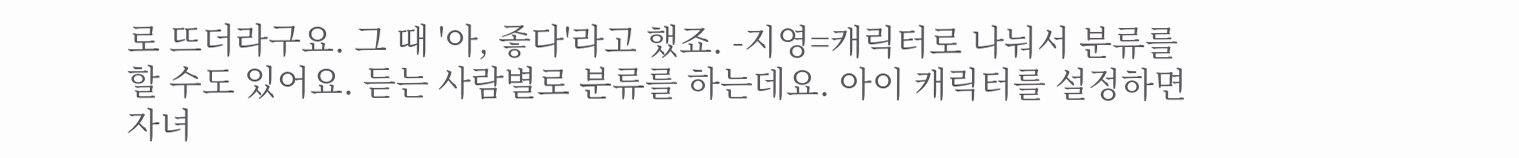로 뜨더라구요. 그 때 '아, 좋다'라고 했죠. -지영=캐릭터로 나눠서 분류를 할 수도 있어요. 듣는 사람별로 분류를 하는데요. 아이 캐릭터를 설정하면 자녀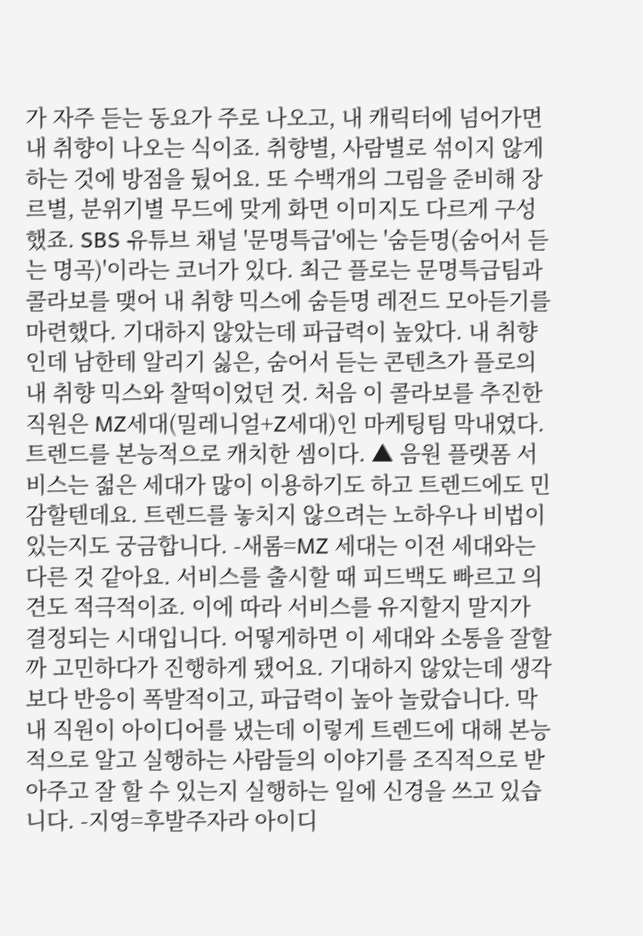가 자주 듣는 동요가 주로 나오고, 내 캐릭터에 넘어가면 내 취향이 나오는 식이죠. 취향별, 사람별로 섞이지 않게 하는 것에 방점을 뒀어요. 또 수백개의 그림을 준비해 장르별, 분위기별 무드에 맞게 화면 이미지도 다르게 구성했죠. SBS 유튜브 채널 '문명특급'에는 '숨듣명(숨어서 듣는 명곡)'이라는 코너가 있다. 최근 플로는 문명특급팀과 콜라보를 맺어 내 취향 믹스에 숨듣명 레전드 모아듣기를 마련했다. 기대하지 않았는데 파급력이 높았다. 내 취향인데 남한테 알리기 싫은, 숨어서 듣는 콘텐츠가 플로의 내 취향 믹스와 찰떡이었던 것. 처음 이 콜라보를 추진한 직원은 MZ세대(밀레니얼+Z세대)인 마케팅팀 막내였다. 트렌드를 본능적으로 캐치한 셈이다. ▲ 음원 플랫폼 서비스는 젊은 세대가 많이 이용하기도 하고 트렌드에도 민감할텐데요. 트렌드를 놓치지 않으려는 노하우나 비법이 있는지도 궁금합니다. -새롬=MZ 세대는 이전 세대와는 다른 것 같아요. 서비스를 출시할 때 피드백도 빠르고 의견도 적극적이죠. 이에 따라 서비스를 유지할지 말지가 결정되는 시대입니다. 어떻게하면 이 세대와 소통을 잘할까 고민하다가 진행하게 됐어요. 기대하지 않았는데 생각보다 반응이 폭발적이고, 파급력이 높아 놀랐습니다. 막내 직원이 아이디어를 냈는데 이렇게 트렌드에 대해 본능적으로 알고 실행하는 사람들의 이야기를 조직적으로 받아주고 잘 할 수 있는지 실행하는 일에 신경을 쓰고 있습니다. -지영=후발주자라 아이디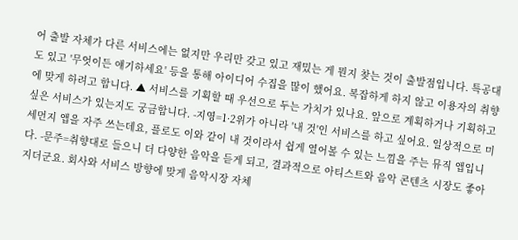어 출발 자체가 다른 서비스에는 없지만 우리만 갖고 있고 재밌는 게 뭔지 찾는 것이 출발점입니다. 특공대도 있고 '무엇이든 얘기하세요' 등을 통해 아이디어 수집을 많이 했어요. 복잡하게 하지 않고 이용자의 취향에 맞게 하려고 합니다. ▲ 서비스를 기획할 때 우선으로 두는 가치가 있나요. 앞으로 계획하거나 기획하고 싶은 서비스가 있는지도 궁금합니다. -지영=1·2위가 아니라 '내 것'인 서비스를 하고 싶어요. 일상적으로 미세먼지 앱을 자주 쓰는데요, 플로도 이와 같이 내 것이라서 쉽게 열어볼 수 있는 느낌을 주는 뮤직 앱입니다. -문주=취향대로 들으니 더 다양한 음악을 듣게 되고, 결과적으로 아티스트와 음악 콘텐츠 시장도 좋아지더군요. 회사와 서비스 방향에 맞게 음악시장 자체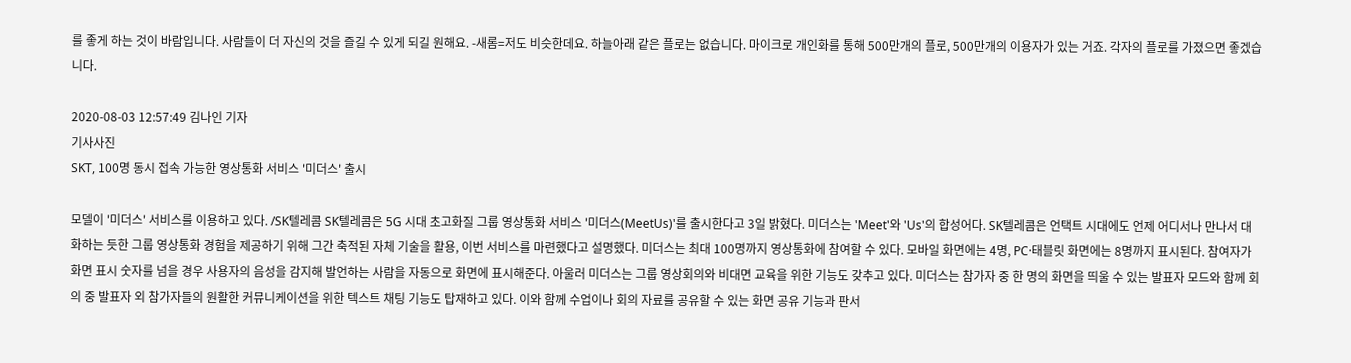를 좋게 하는 것이 바람입니다. 사람들이 더 자신의 것을 즐길 수 있게 되길 원해요. -새롬=저도 비슷한데요. 하늘아래 같은 플로는 없습니다. 마이크로 개인화를 통해 500만개의 플로, 500만개의 이용자가 있는 거죠. 각자의 플로를 가졌으면 좋겠습니다.

2020-08-03 12:57:49 김나인 기자
기사사진
SKT, 100명 동시 접속 가능한 영상통화 서비스 '미더스' 출시

모델이 '미더스' 서비스를 이용하고 있다. /SK텔레콤 SK텔레콤은 5G 시대 초고화질 그룹 영상통화 서비스 '미더스(MeetUs)'를 출시한다고 3일 밝혔다. 미더스는 'Meet'와 'Us'의 합성어다. SK텔레콤은 언택트 시대에도 언제 어디서나 만나서 대화하는 듯한 그룹 영상통화 경험을 제공하기 위해 그간 축적된 자체 기술을 활용, 이번 서비스를 마련했다고 설명했다. 미더스는 최대 100명까지 영상통화에 참여할 수 있다. 모바일 화면에는 4명, PC·태블릿 화면에는 8명까지 표시된다. 참여자가 화면 표시 숫자를 넘을 경우 사용자의 음성을 감지해 발언하는 사람을 자동으로 화면에 표시해준다. 아울러 미더스는 그룹 영상회의와 비대면 교육을 위한 기능도 갖추고 있다. 미더스는 참가자 중 한 명의 화면을 띄울 수 있는 발표자 모드와 함께 회의 중 발표자 외 참가자들의 원활한 커뮤니케이션을 위한 텍스트 채팅 기능도 탑재하고 있다. 이와 함께 수업이나 회의 자료를 공유할 수 있는 화면 공유 기능과 판서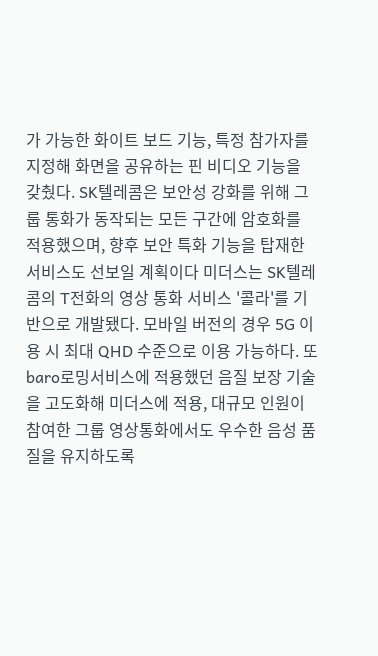가 가능한 화이트 보드 기능, 특정 참가자를 지정해 화면을 공유하는 핀 비디오 기능을 갖췄다. SK텔레콤은 보안성 강화를 위해 그룹 통화가 동작되는 모든 구간에 암호화를 적용했으며, 향후 보안 특화 기능을 탑재한 서비스도 선보일 계획이다 미더스는 SK텔레콤의 T전화의 영상 통화 서비스 '콜라'를 기반으로 개발됐다. 모바일 버전의 경우 5G 이용 시 최대 QHD 수준으로 이용 가능하다. 또 baro로밍서비스에 적용했던 음질 보장 기술을 고도화해 미더스에 적용, 대규모 인원이 참여한 그룹 영상통화에서도 우수한 음성 품질을 유지하도록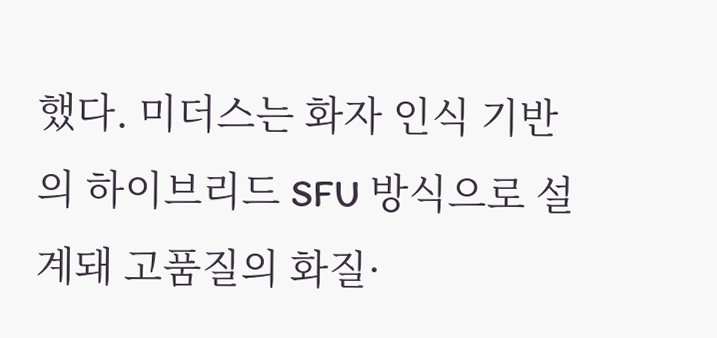했다. 미더스는 화자 인식 기반의 하이브리드 SFU 방식으로 설계돼 고품질의 화질·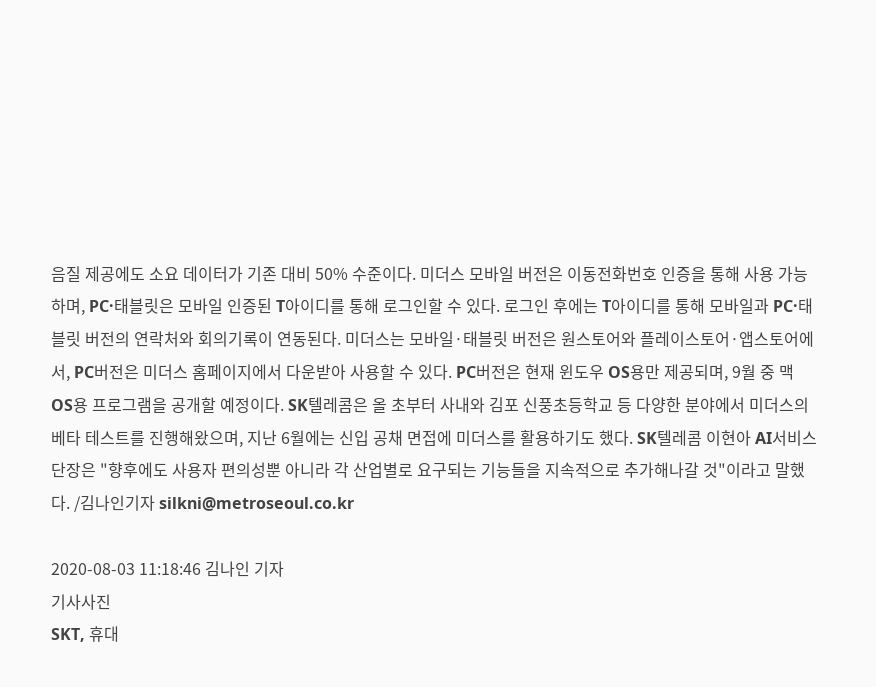음질 제공에도 소요 데이터가 기존 대비 50% 수준이다. 미더스 모바일 버전은 이동전화번호 인증을 통해 사용 가능하며, PC·태블릿은 모바일 인증된 T아이디를 통해 로그인할 수 있다. 로그인 후에는 T아이디를 통해 모바일과 PC·태블릿 버전의 연락처와 회의기록이 연동된다. 미더스는 모바일·태블릿 버전은 원스토어와 플레이스토어·앱스토어에서, PC버전은 미더스 홈페이지에서 다운받아 사용할 수 있다. PC버전은 현재 윈도우 OS용만 제공되며, 9월 중 맥 OS용 프로그램을 공개할 예정이다. SK텔레콤은 올 초부터 사내와 김포 신풍초등학교 등 다양한 분야에서 미더스의 베타 테스트를 진행해왔으며, 지난 6월에는 신입 공채 면접에 미더스를 활용하기도 했다. SK텔레콤 이현아 AI서비스단장은 "향후에도 사용자 편의성뿐 아니라 각 산업별로 요구되는 기능들을 지속적으로 추가해나갈 것"이라고 말했다. /김나인기자 silkni@metroseoul.co.kr

2020-08-03 11:18:46 김나인 기자
기사사진
SKT, 휴대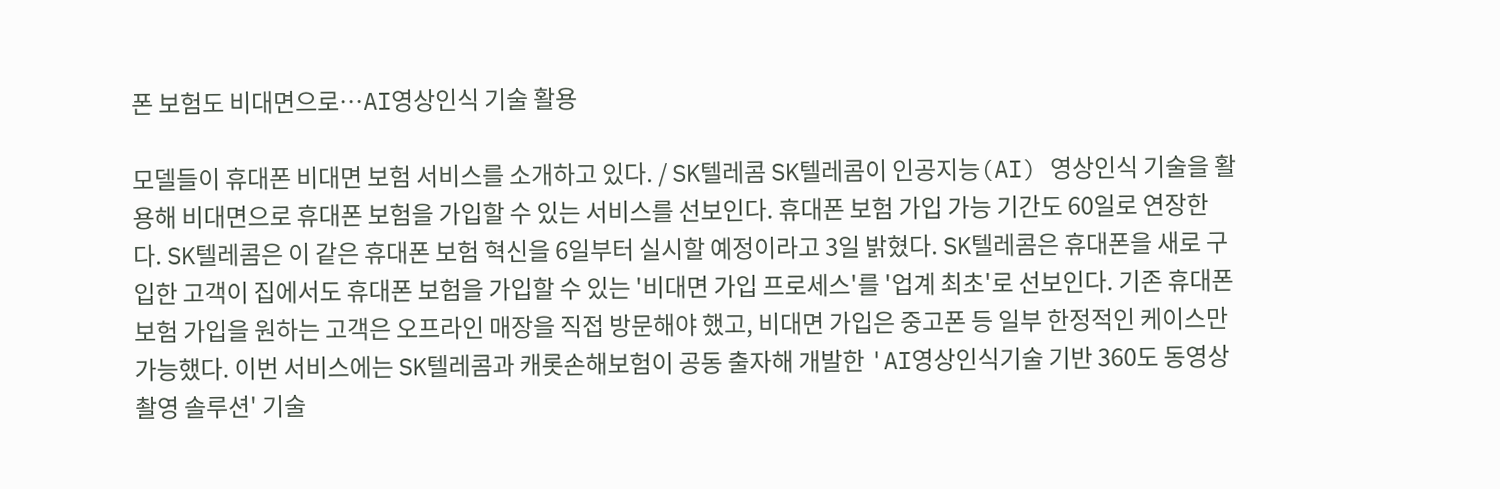폰 보험도 비대면으로…AI영상인식 기술 활용

모델들이 휴대폰 비대면 보험 서비스를 소개하고 있다. / SK텔레콤 SK텔레콤이 인공지능(AI) 영상인식 기술을 활용해 비대면으로 휴대폰 보험을 가입할 수 있는 서비스를 선보인다. 휴대폰 보험 가입 가능 기간도 60일로 연장한다. SK텔레콤은 이 같은 휴대폰 보험 혁신을 6일부터 실시할 예정이라고 3일 밝혔다. SK텔레콤은 휴대폰을 새로 구입한 고객이 집에서도 휴대폰 보험을 가입할 수 있는 '비대면 가입 프로세스'를 '업계 최초'로 선보인다. 기존 휴대폰 보험 가입을 원하는 고객은 오프라인 매장을 직접 방문해야 했고, 비대면 가입은 중고폰 등 일부 한정적인 케이스만 가능했다. 이번 서비스에는 SK텔레콤과 캐롯손해보험이 공동 출자해 개발한 'AI영상인식기술 기반 360도 동영상 촬영 솔루션' 기술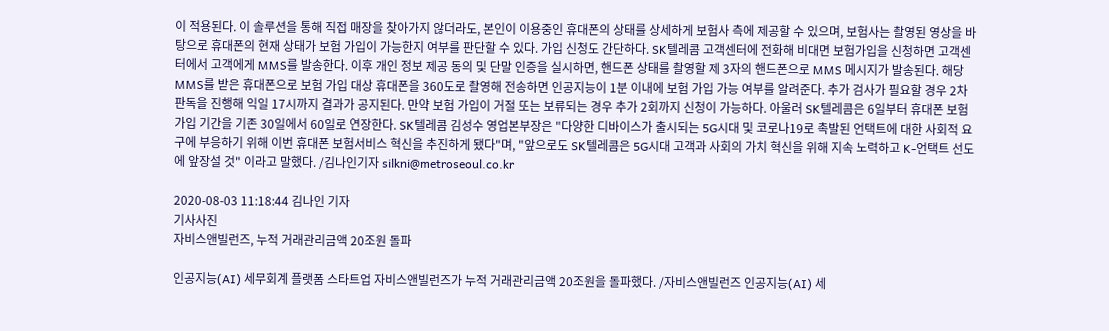이 적용된다. 이 솔루션을 통해 직접 매장을 찾아가지 않더라도, 본인이 이용중인 휴대폰의 상태를 상세하게 보험사 측에 제공할 수 있으며, 보험사는 촬영된 영상을 바탕으로 휴대폰의 현재 상태가 보험 가입이 가능한지 여부를 판단할 수 있다. 가입 신청도 간단하다. SK텔레콤 고객센터에 전화해 비대면 보험가입을 신청하면 고객센터에서 고객에게 MMS를 발송한다. 이후 개인 정보 제공 동의 및 단말 인증을 실시하면, 핸드폰 상태를 촬영할 제 3자의 핸드폰으로 MMS 메시지가 발송된다. 해당 MMS를 받은 휴대폰으로 보험 가입 대상 휴대폰을 360도로 촬영해 전송하면 인공지능이 1분 이내에 보험 가입 가능 여부를 알려준다. 추가 검사가 필요할 경우 2차 판독을 진행해 익일 17시까지 결과가 공지된다. 만약 보험 가입이 거절 또는 보류되는 경우 추가 2회까지 신청이 가능하다. 아울러 SK텔레콤은 6일부터 휴대폰 보험 가입 기간을 기존 30일에서 60일로 연장한다. SK텔레콤 김성수 영업본부장은 "다양한 디바이스가 출시되는 5G시대 및 코로나19로 촉발된 언택트에 대한 사회적 요구에 부응하기 위해 이번 휴대폰 보험서비스 혁신을 추진하게 됐다"며, "앞으로도 SK텔레콤은 5G시대 고객과 사회의 가치 혁신을 위해 지속 노력하고 K-언택트 선도에 앞장설 것" 이라고 말했다. /김나인기자 silkni@metroseoul.co.kr

2020-08-03 11:18:44 김나인 기자
기사사진
자비스앤빌런즈, 누적 거래관리금액 20조원 돌파

인공지능(AI) 세무회계 플랫폼 스타트업 자비스앤빌런즈가 누적 거래관리금액 20조원을 돌파했다. /자비스앤빌런즈 인공지능(AI) 세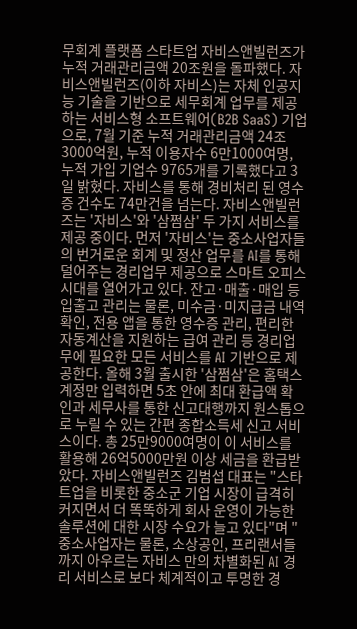무회계 플랫폼 스타트업 자비스앤빌런즈가 누적 거래관리금액 20조원을 돌파했다. 자비스앤빌런즈(이하 자비스)는 자체 인공지능 기술을 기반으로 세무회계 업무를 제공하는 서비스형 소프트웨어(B2B SaaS) 기업으로, 7월 기준 누적 거래관리금액 24조3000억원, 누적 이용자수 6만1000여명, 누적 가입 기업수 9765개를 기록했다고 3일 밝혔다. 자비스를 통해 경비처리 된 영수증 건수도 74만건을 넘는다. 자비스앤빌런즈는 '자비스'와 '삼쩜삼' 두 가지 서비스를 제공 중이다. 먼저 '자비스'는 중소사업자들의 번거로운 회계 및 정산 업무를 AI를 통해 덜어주는 경리업무 제공으로 스마트 오피스 시대를 열어가고 있다. 잔고·매출·매입 등 입출고 관리는 물론, 미수금·미지급금 내역 확인, 전용 앱을 통한 영수증 관리, 편리한 자동계산을 지원하는 급여 관리 등 경리업무에 필요한 모든 서비스를 AI 기반으로 제공한다. 올해 3월 출시한 '삼쩜삼'은 홈택스 계정만 입력하면 5초 안에 최대 환급액 확인과 세무사를 통한 신고대행까지 원스톱으로 누릴 수 있는 간편 종합소득세 신고 서비스이다. 총 25만9000여명이 이 서비스를 활용해 26억5000만원 이상 세금을 환급받았다. 자비스앤빌런즈 김범섭 대표는 "스타트업을 비롯한 중소군 기업 시장이 급격히 커지면서 더 똑똑하게 회사 운영이 가능한 솔루션에 대한 시장 수요가 늘고 있다"며 "중소사업자는 물론, 소상공인, 프리랜서들까지 아우르는 자비스 만의 차별화된 AI 경리 서비스로 보다 체계적이고 투명한 경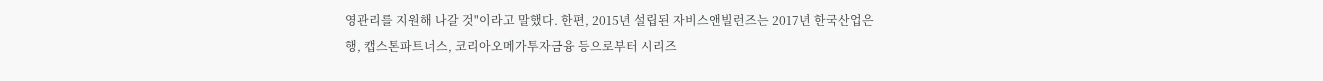영관리를 지원해 나갈 것"이라고 말했다. 한편, 2015년 설립된 자비스앤빌런즈는 2017년 한국산업은행, 캡스톤파트너스, 코리아오메가투자금융 등으로부터 시리즈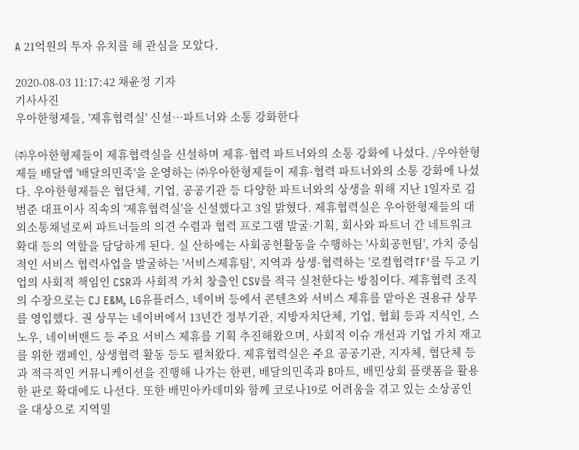A 21억원의 투자 유치를 해 관심을 모았다.

2020-08-03 11:17:42 채윤정 기자
기사사진
우아한형제들, '제휴협력실' 신설…파트너와 소통 강화한다

㈜우아한형제들이 제휴협력실을 신설하며 제휴·협력 파트너와의 소통 강화에 나섰다. /우아한형제들 배달앱 '배달의민족'을 운영하는 ㈜우아한형제들이 제휴·협력 파트너와의 소통 강화에 나섰다. 우아한형제들은 협단체, 기업, 공공기관 등 다양한 파트너와의 상생을 위해 지난 1일자로 김범준 대표이사 직속의 '제휴협력실'을 신설했다고 3일 밝혔다. 제휴협력실은 우아한형제들의 대외소통채널로써 파트너들의 의견 수렴과 협력 프로그램 발굴·기획, 회사와 파트너 간 네트워크 확대 등의 역할을 담당하게 된다. 실 산하에는 사회공헌활동을 수행하는 '사회공헌팀', 가치 중심적인 서비스 협력사업을 발굴하는 '서비스제휴팀', 지역과 상생·협력하는 '로컬협력TF'를 두고 기업의 사회적 책임인 CSR과 사회적 가치 창출인 CSV를 적극 실천한다는 방침이다. 제휴협력 조직의 수장으로는 CJ E&M, LG유플러스, 네이버 등에서 콘텐츠와 서비스 제휴를 맡아온 권용규 상무를 영입했다. 권 상무는 네이버에서 13년간 정부기관, 지방자치단체, 기업, 협회 등과 지식인, 스노우, 네이버밴드 등 주요 서비스 제휴를 기획 추진해왔으며, 사회적 이슈 개선과 기업 가치 재고를 위한 캠페인, 상생협력 활동 등도 펼쳐왔다. 제휴협력실은 주요 공공기관, 지자체, 협단체 등과 적극적인 커뮤니케이션을 진행해 나가는 한편, 배달의민족과 B마트, 배민상회 플랫폼을 활용한 판로 확대에도 나선다. 또한 배민아카데미와 함께 코로나19로 어려움을 겪고 있는 소상공인을 대상으로 지역밀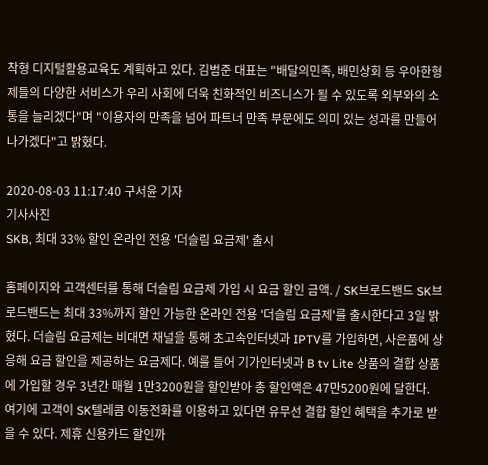착형 디지털활용교육도 계획하고 있다. 김범준 대표는 "배달의민족, 배민상회 등 우아한형제들의 다양한 서비스가 우리 사회에 더욱 친화적인 비즈니스가 될 수 있도록 외부와의 소통을 늘리겠다"며 "이용자의 만족을 넘어 파트너 만족 부문에도 의미 있는 성과를 만들어 나가겠다"고 밝혔다.

2020-08-03 11:17:40 구서윤 기자
기사사진
SKB, 최대 33% 할인 온라인 전용 '더슬림 요금제' 출시

홈페이지와 고객센터를 통해 더슬림 요금제 가입 시 요금 할인 금액. / SK브로드밴드 SK브로드밴드는 최대 33%까지 할인 가능한 온라인 전용 '더슬림 요금제'를 출시한다고 3일 밝혔다. 더슬림 요금제는 비대면 채널을 통해 초고속인터넷과 IPTV를 가입하면, 사은품에 상응해 요금 할인을 제공하는 요금제다. 예를 들어 기가인터넷과 B tv Lite 상품의 결합 상품에 가입할 경우 3년간 매월 1만3200원을 할인받아 총 할인액은 47만5200원에 달한다. 여기에 고객이 SK텔레콤 이동전화를 이용하고 있다면 유무선 결합 할인 혜택을 추가로 받을 수 있다. 제휴 신용카드 할인까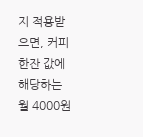지 적용받으면, 커피 한잔 값에 해당하는 월 4000원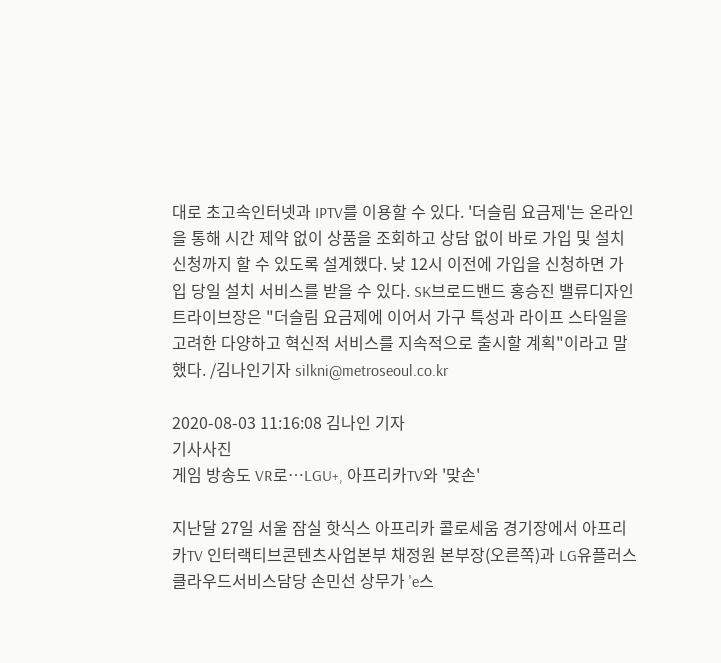대로 초고속인터넷과 IPTV를 이용할 수 있다. '더슬림 요금제'는 온라인을 통해 시간 제약 없이 상품을 조회하고 상담 없이 바로 가입 및 설치 신청까지 할 수 있도록 설계했다. 낮 12시 이전에 가입을 신청하면 가입 당일 설치 서비스를 받을 수 있다. SK브로드밴드 홍승진 밸류디자인트라이브장은 "더슬림 요금제에 이어서 가구 특성과 라이프 스타일을 고려한 다양하고 혁신적 서비스를 지속적으로 출시할 계획"이라고 말했다. /김나인기자 silkni@metroseoul.co.kr

2020-08-03 11:16:08 김나인 기자
기사사진
게임 방송도 VR로…LGU+, 아프리카TV와 '맞손'

지난달 27일 서울 잠실 핫식스 아프리카 콜로세움 경기장에서 아프리카TV 인터랙티브콘텐츠사업본부 채정원 본부장(오른쪽)과 LG유플러스 클라우드서비스담당 손민선 상무가 'e스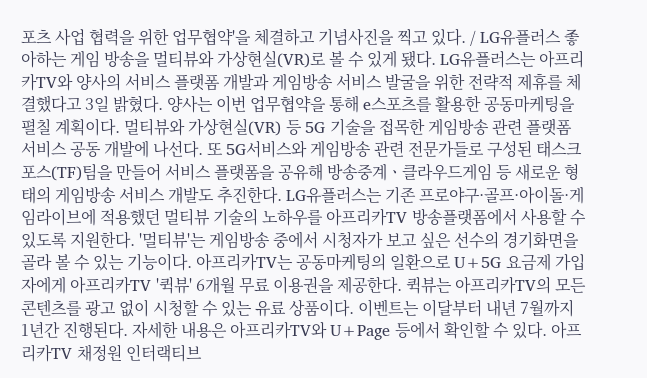포츠 사업 협력을 위한 업무협약'을 체결하고 기념사진을 찍고 있다. / LG유플러스 좋아하는 게임 방송을 멀티뷰와 가상현실(VR)로 볼 수 있게 됐다. LG유플러스는 아프리카TV와 양사의 서비스 플랫폼 개발과 게임방송 서비스 발굴을 위한 전략적 제휴를 체결했다고 3일 밝혔다. 양사는 이번 업무협약을 통해 e스포츠를 활용한 공동마케팅을 펼칠 계획이다. 멀티뷰와 가상현실(VR) 등 5G 기술을 접목한 게임방송 관련 플랫폼 서비스 공동 개발에 나선다. 또 5G서비스와 게임방송 관련 전문가들로 구성된 태스크포스(TF)팀을 만들어 서비스 플랫폼을 공유해 방송중계ㆍ클라우드게임 등 새로운 형태의 게임방송 서비스 개발도 추진한다. LG유플러스는 기존 프로야구·골프·아이돌·게임라이브에 적용했던 멀티뷰 기술의 노하우를 아프리카TV 방송플랫폼에서 사용할 수 있도록 지원한다. '멀티뷰'는 게임방송 중에서 시청자가 보고 싶은 선수의 경기화면을 골라 볼 수 있는 기능이다. 아프리카TV는 공동마케팅의 일환으로 U+5G 요금제 가입자에게 아프리카TV '퀵뷰' 6개월 무료 이용권을 제공한다. 퀵뷰는 아프리카TV의 모든 콘텐츠를 광고 없이 시청할 수 있는 유료 상품이다. 이벤트는 이달부터 내년 7월까지 1년간 진행된다. 자세한 내용은 아프리카TV와 U+Page 등에서 확인할 수 있다. 아프리카TV 채정원 인터랙티브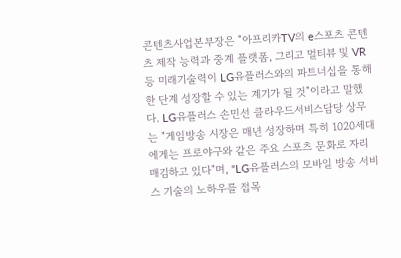콘텐츠사업본부장은 "아프리카TV의 e스포츠 콘텐츠 제작 능력과 중계 플랫폼, 그리고 멀티뷰 및 VR 등 미래기술력이 LG유플러스와의 파트너십을 통해 한 단계 성장할 수 있는 계기가 될 것"이라고 말했다. LG유플러스 손민선 클라우드서비스담당 상무는 "게임방송 시장은 매년 성장하며 특히 1020세대에게는 프로야구와 같은 주요 스포츠 문화로 자리매김하고 있다"며, "LG유플러스의 모바일 방송 서비스 기술의 노하우를 접목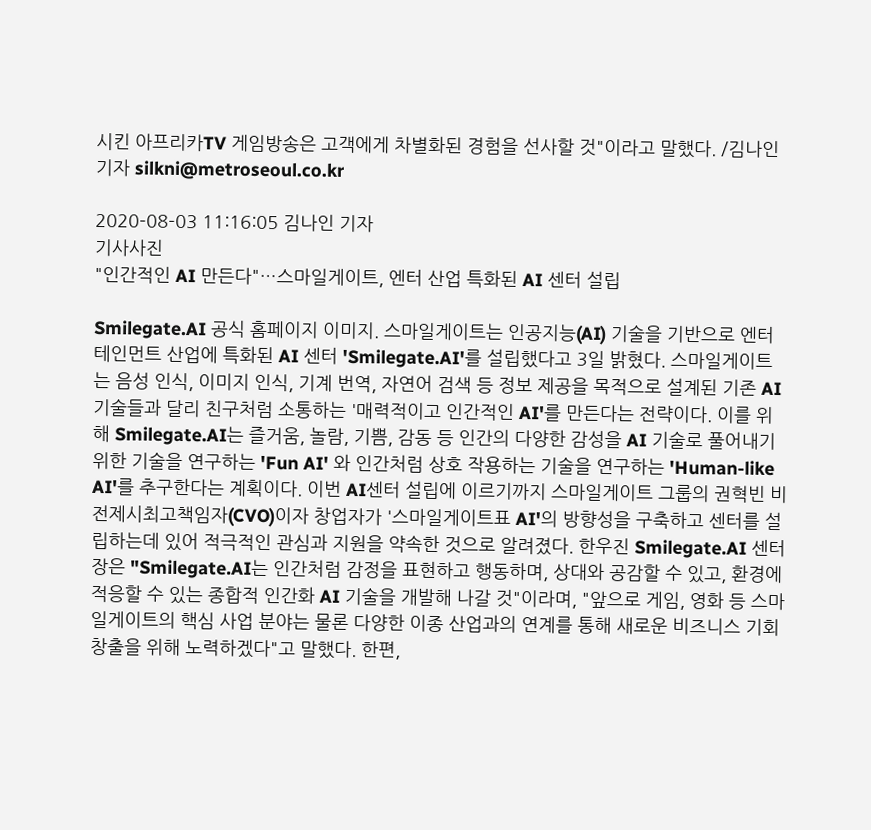시킨 아프리카TV 게임방송은 고객에게 차별화된 경험을 선사할 것"이라고 말했다. /김나인기자 silkni@metroseoul.co.kr

2020-08-03 11:16:05 김나인 기자
기사사진
"인간적인 AI 만든다"…스마일게이트, 엔터 산업 특화된 AI 센터 설립

Smilegate.AI 공식 홈페이지 이미지. 스마일게이트는 인공지능(AI) 기술을 기반으로 엔터테인먼트 산업에 특화된 AI 센터 'Smilegate.AI'를 설립했다고 3일 밝혔다. 스마일게이트는 음성 인식, 이미지 인식, 기계 번역, 자연어 검색 등 정보 제공을 목적으로 설계된 기존 AI 기술들과 달리 친구처럼 소통하는 '매력적이고 인간적인 AI'를 만든다는 전략이다. 이를 위해 Smilegate.AI는 즐거움, 놀람, 기쁨, 감동 등 인간의 다양한 감성을 AI 기술로 풀어내기 위한 기술을 연구하는 'Fun AI' 와 인간처럼 상호 작용하는 기술을 연구하는 'Human-like AI'를 추구한다는 계획이다. 이번 AI센터 설립에 이르기까지 스마일게이트 그룹의 권혁빈 비전제시최고책임자(CVO)이자 창업자가 '스마일게이트표 AI'의 방향성을 구축하고 센터를 설립하는데 있어 적극적인 관심과 지원을 약속한 것으로 알려졌다. 한우진 Smilegate.AI 센터장은 "Smilegate.AI는 인간처럼 감정을 표현하고 행동하며, 상대와 공감할 수 있고, 환경에 적응할 수 있는 종합적 인간화 AI 기술을 개발해 나갈 것"이라며, "앞으로 게임, 영화 등 스마일게이트의 핵심 사업 분야는 물론 다양한 이종 산업과의 연계를 통해 새로운 비즈니스 기회 창출을 위해 노력하겠다"고 말했다. 한편,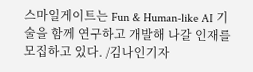스마일게이트는 Fun & Human-like AI 기술을 함께 연구하고 개발해 나갈 인재를 모집하고 있다. /김나인기자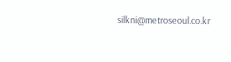silkni@metroseoul.co.kr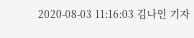2020-08-03 11:16:03 김나인 기자